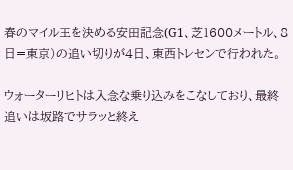春のマイル王を決める安田記念(G1、芝1600メートル、8日=東京)の追い切りが4日、東西トレセンで行われた。

ウォーターリヒトは入念な乗り込みをこなしており、最終追いは坂路でサラッと終え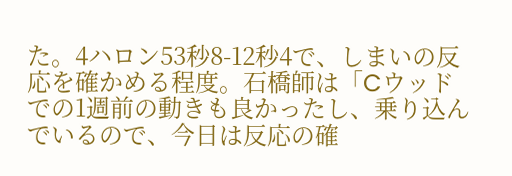た。4ハロン53秒8-12秒4で、しまいの反応を確かめる程度。石橋師は「Cウッドでの1週前の動きも良かったし、乗り込んでいるので、今日は反応の確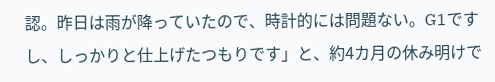認。昨日は雨が降っていたので、時計的には問題ない。G1ですし、しっかりと仕上げたつもりです」と、約4カ月の休み明けで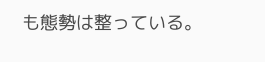も態勢は整っている。